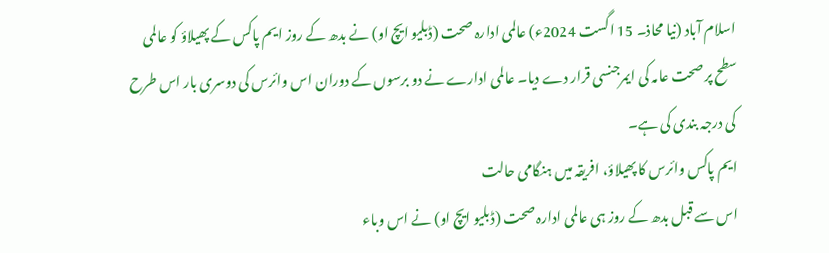اسلام آباد (نیا محاذ۔ 15 اگست 2024ء) عالمی ادارہ صحت (ڈبلیو ایچ او) نے بدھ کے روز ایم پاکس کے پھیلاؤ کو عالمی سطح پر صحت عامہ کی ایمرجنسی قرار دے دیا۔ عالمی ادارے نے دو برسوں کے دوران اس وائرس کی دوسری بار اس طرح کی درجہ بندی کی ہے۔
ایم پاکس وائرس کا پھیلاؤ، افریقہ میں ہنگامی حالت
اس سے قبل بدھ کے روز ہی عالمی ادارہ صحت (ڈبلیو ایچ او) نے اس وباء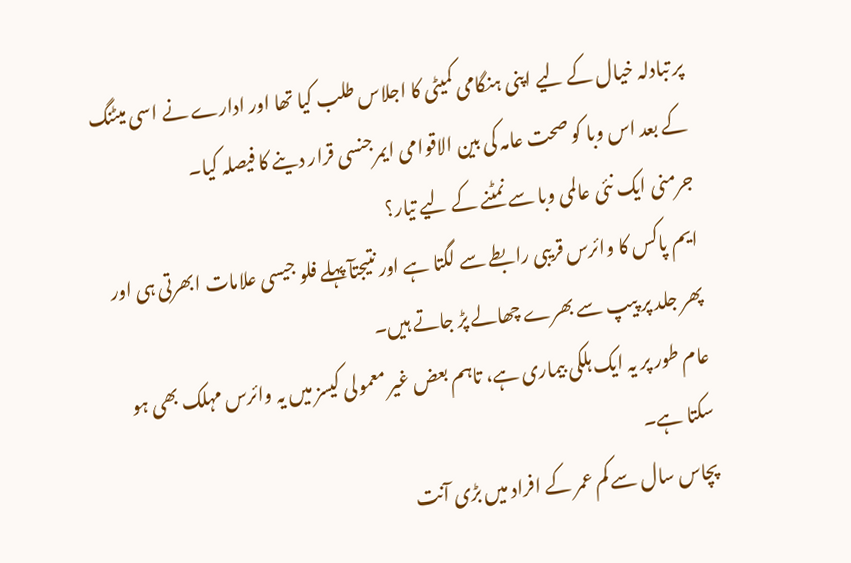پر تبادلہ خیال کے لیے اپنی ہنگامی کمیٹی کا اجلاس طلب کیا تھا اور ادارے نے اسی میٹنگ کے بعد اس وبا کو صحت عامہ کی بین الاقوامی ایمرجنسی قرار دینے کا فیصلہ کیا۔
جرمنی ایک نئی عالمی وبا سے نمٹنے کے لیے تیار؟
ایم پاکس کا وائرس قریبی رابطے سے لگتا ہے اور نتیجتآ پہلے فلو جیسی علامات ابھرتی ہی اور پھر جلد پر پیپ سے بھرے چھالے پڑ جاتے ہیں۔
عام طور پر یہ ایک ہلکی بیماری ہے، تاہم بعض غیر معمولی کیسز میں یہ وائرس مہلک بھی ہو سکتا ہے۔
پچاس سال سے کم عمر کے افراد میں بڑی آنت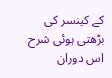کے کینسر کی بڑھتی ہوئی شرح
اس دوران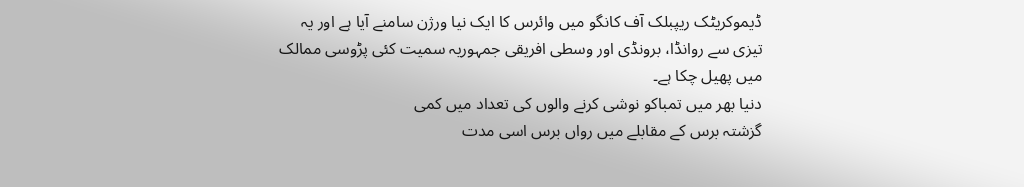ڈیموکریٹک ریپبلک آف کانگو میں وائرس کا ایک نیا ورژن سامنے آیا ہے اور یہ تیزی سے روانڈا، برونڈی اور وسطی افریقی جمہوریہ سمیت کئی پڑوسی ممالک میں پھیل چکا ہے۔
دنیا بھر میں تمباکو نوشی کرنے والوں کی تعداد میں کمی
گزشتہ برس کے مقابلے میں رواں برس اسی مدت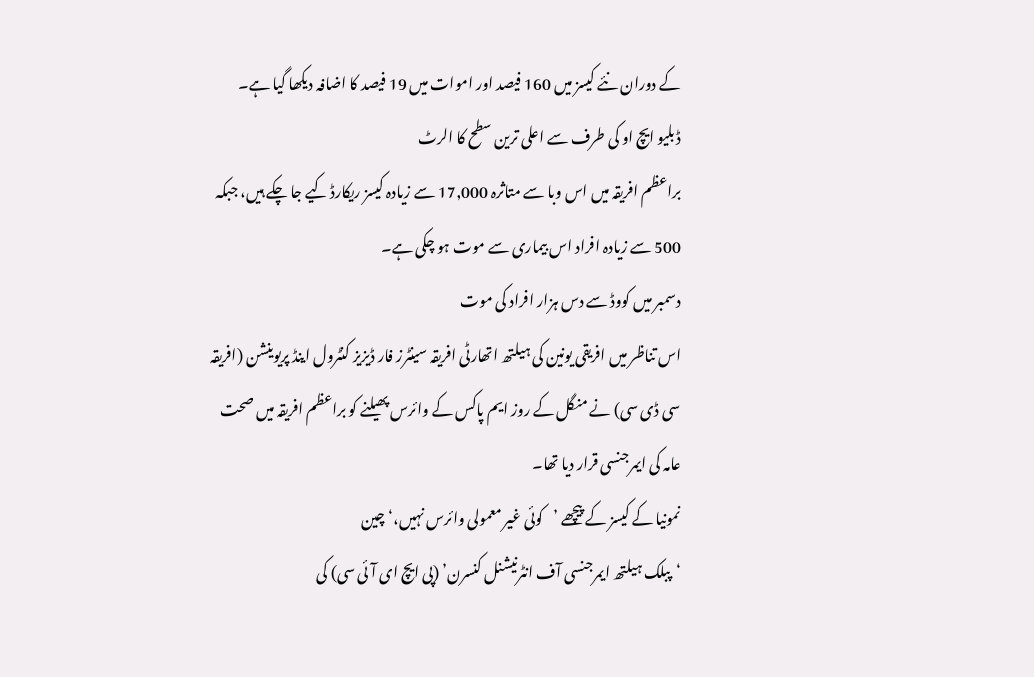کے دوران نئے کیسز میں 160 فیصد اور اموات میں 19 فیصد کا اضافہ دیکھا گیا ہے۔
ڈبلیو ایچ او کی طرف سے اعلی ترین سطح کا الرٹ
براعظم افریقہ میں اس وبا سے متاثرہ 17,000 سے زیادہ کیسز ریکارڈ کیے جا چکے ہیں، جبکہ 500 سے زیادہ افراد اس بیماری سے موت ہو چکی ہے۔
دسمبر میں کووڈ سے دس ہزار افراد کی موت
اس تناظر میں افریقی یونین کی ہیلتھ اتھارٹی افریقہ سینٹرز فار ڈیزیز کنٹرول اینڈ پریوینشن (افریقہ سی ڈی سی) نے منگل کے روز ایم پاکس کے وائرس پھیلنے کو براعظم افریقہ میں صحت عامہ کی ایمرجنسی قرار دیا تھا۔
نمونیا کے کیسز کے پیچھے ’کوئی غیر معمولی وائرس نہیں،‘ چین
‘پبلک ہیلتھ ایمرجنسی آف انٹرنیشنل کنسرن’ (پی ایچ ای آئی سی) کی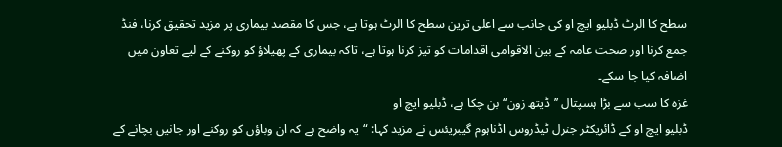سطح کا الرٹ ڈبلیو ایچ او کی جانب سے اعلی ترین سطح کا الرٹ ہوتا ہے، جس کا مقصد بیماری پر مزید تحقیق کرنا، فنڈ جمع کرنا اور صحت عامہ کے بین الاقوامی اقدامات کو تیز کرنا ہوتا ہے، تاکہ بیماری کے پھیلاؤ کو روکنے کے لیے تعاون میں اضافہ کیا جا سکے۔
غزہ کا سب سے بڑا ہسپتال ’’ڈیتھ زون‘‘ بن چکا ہے، ڈبلیو ایچ او
ڈبلیو ایچ او کے ڈائریکٹر جنرل ٹیڈروس اڈناہوم گیبریئس نے مزید کہا: “یہ واضح ہے کہ ان وباؤں کو روکنے اور جانیں بچانے کے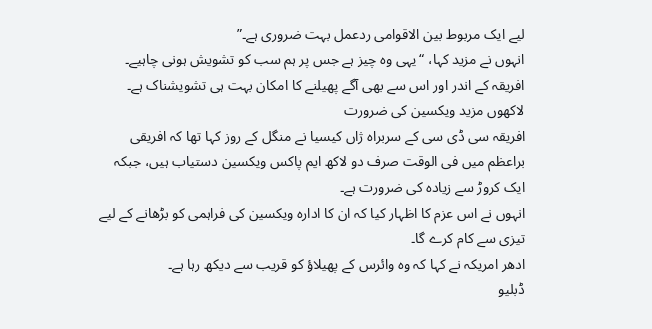لیے ایک مربوط بین الاقوامی ردعمل بہت ضروری ہے۔”
انہوں نے مزید کہا، “یہی وہ چیز ہے جس پر ہم سب کو تشویش ہونی چاہیے۔ افریقہ کے اندر اور اس سے بھی آگے پھیلنے کا امکان بہت ہی تشویشناک ہے۔
لاکھوں مزید ویکسین کی ضرورت
افریقہ سی ڈی سی کے سربراہ ژاں کیسیا نے منگل کے روز کہا تھا کہ افریقی براعظم میں فی الوقت صرف دو لاکھ ایم پاکس ویکسین دستیاب ہیں، جبکہ ایک کروڑ سے زیادہ کی ضرورت ہے۔
انہوں نے اس عزم کا اظہار کیا کہ ان کا ادارہ ویکسین کی فراہمی کو بڑھانے کے لیے تیزی سے کام کرے گا۔
ادھر امریکہ نے کہا کہ وہ وائرس کے پھیلاؤ کو قریب سے دیکھ رہا ہے۔
ڈبلیو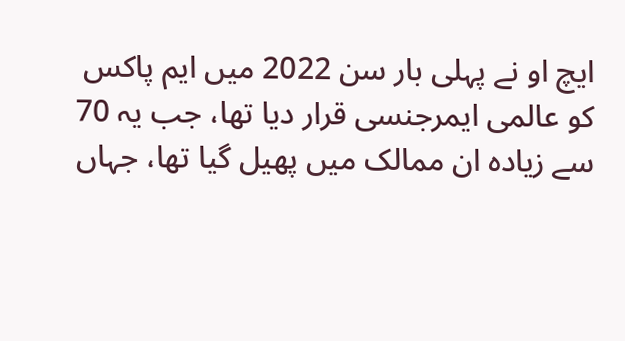ایچ او نے پہلی بار سن 2022 میں ایم پاکس کو عالمی ایمرجنسی قرار دیا تھا، جب یہ 70 سے زیادہ ان ممالک میں پھیل گیا تھا، جہاں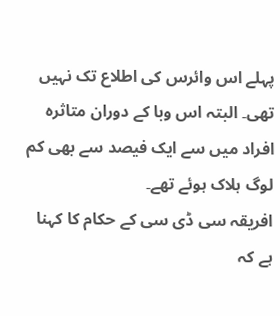پہلے اس وائرس کی اطلاع تک نہیں تھی۔ البتہ اس وبا کے دوران متاثرہ افراد میں سے ایک فیصد سے بھی کم لوگ ہلاک ہوئے تھے۔
افریقہ سی ڈی سی کے حکام کا کہنا ہے کہ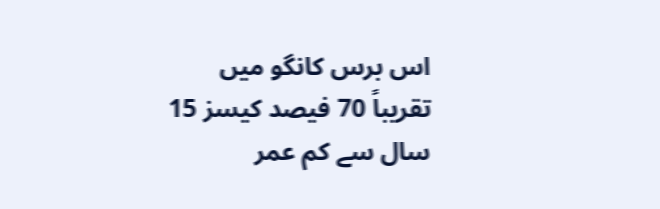اس برس کانگو میں تقریباً 70 فیصد کیسز 15 سال سے کم عمر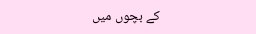کے بچوں میں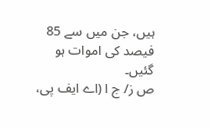ہیں، جن میں سے 85 فیصد کی اموات ہو گئیں۔
ص ز/ ج ا (اے ایف پی،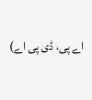اے پی، ڈی پی اے)